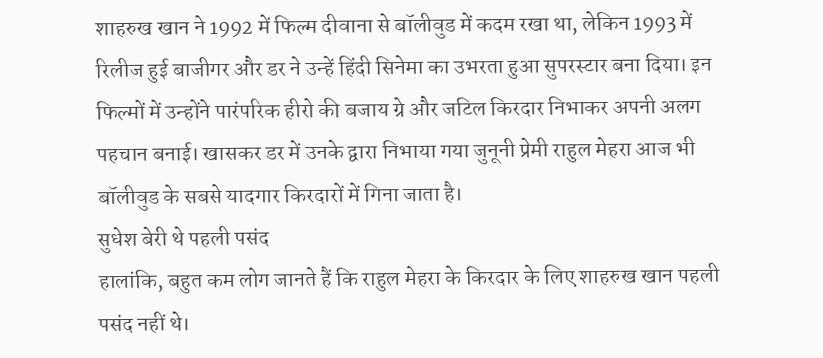शाहरुख खान ने 1992 में फिल्म दीवाना से बॉलीवुड में कदम रखा था, लेकिन 1993 में रिलीज हुई बाजीगर और डर ने उन्हें हिंदी सिनेमा का उभरता हुआ सुपरस्टार बना दिया। इन फिल्मों में उन्होंने पारंपरिक हीरो की बजाय ग्रे और जटिल किरदार निभाकर अपनी अलग पहचान बनाई। खासकर डर में उनके द्वारा निभाया गया जुनूनी प्रेमी राहुल मेहरा आज भी बॉलीवुड के सबसे यादगार किरदारों में गिना जाता है।
सुधेश बेरी थे पहली पसंद
हालांकि, बहुत कम लोग जानते हैं कि राहुल मेहरा के किरदार के लिए शाहरुख खान पहली पसंद नहीं थे।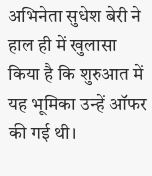अभिनेता सुधेश बेरी ने हाल ही में खुलासा किया है कि शुरुआत में यह भूमिका उन्हें ऑफर की गई थी।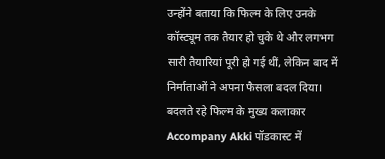उन्होंने बताया कि फिल्म के लिए उनके कॉस्ट्यूम तक तैयार हो चुके थे और लगभग सारी तैयारियां पूरी हो गई थीं, लेकिन बाद में निर्माताओं ने अपना फैसला बदल दिया।
बदलते रहे फिल्म के मुख्य कलाकार
Accompany Akki पॉडकास्ट में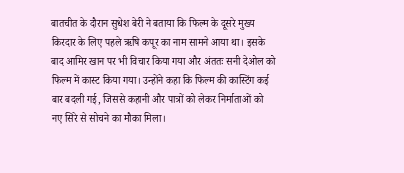बातचीत के दौरान सुधेश बेरी ने बताया कि फिल्म के दूसरे मुख्य किरदार के लिए पहले ऋषि कपूर का नाम सामने आया था। इसके बाद आमिर खान पर भी विचार किया गया और अंततः सनी देओल को फिल्म में कास्ट किया गया। उन्होंने कहा कि फिल्म की कास्टिंग कई बार बदली गई, जिससे कहानी और पात्रों को लेकर निर्माताओं को नए सिरे से सोचने का मौका मिला।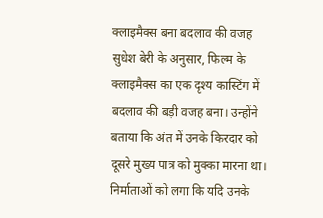क्लाइमैक्स बना बदलाव की वजह
सुधेश बेरी के अनुसार, फिल्म के क्लाइमैक्स का एक दृश्य कास्टिंग में बदलाव की बड़ी वजह बना। उन्होंने बताया कि अंत में उनके किरदार को दूसरे मुख्य पात्र को मुक्का मारना था। निर्माताओं को लगा कि यदि उनके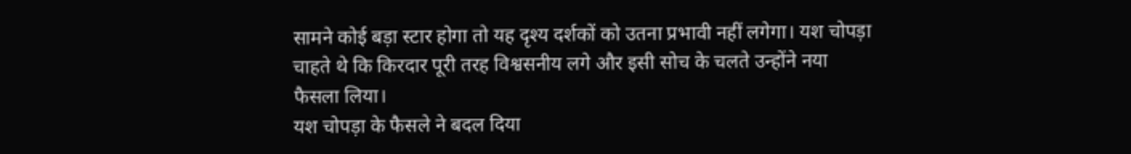सामने कोई बड़ा स्टार होगा तो यह दृश्य दर्शकों को उतना प्रभावी नहीं लगेगा। यश चोपड़ा चाहते थे कि किरदार पूरी तरह विश्वसनीय लगे और इसी सोच के चलते उन्होंने नया फैसला लिया।
यश चोपड़ा के फैसले ने बदल दिया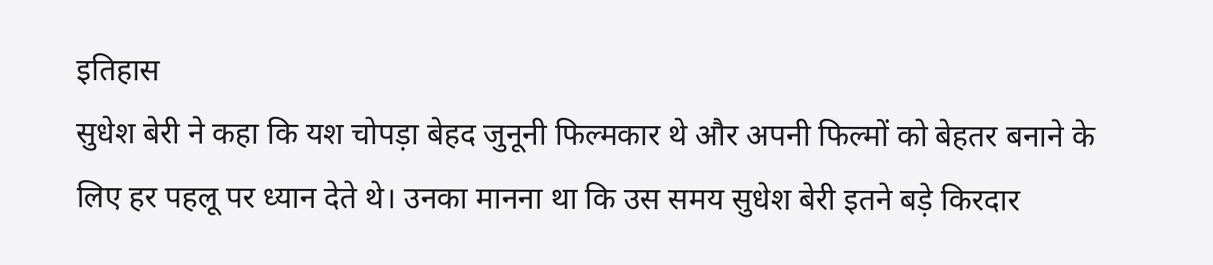इतिहास
सुधेश बेरी ने कहा कि यश चोपड़ा बेहद जुनूनी फिल्मकार थे और अपनी फिल्मों को बेहतर बनाने के लिए हर पहलू पर ध्यान देते थे। उनका मानना था कि उस समय सुधेश बेरी इतने बड़े किरदार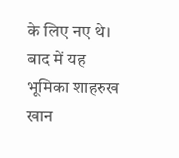के लिए नए थे। बाद में यह भूमिका शाहरुख खान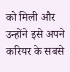को मिली और उन्होंने इसे अपने करियर के सबसे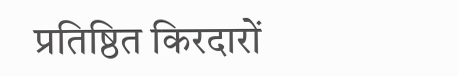प्रतिष्ठित किरदारों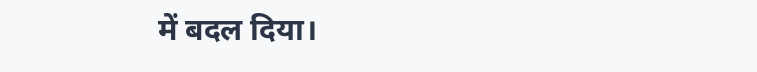में बदल दिया।